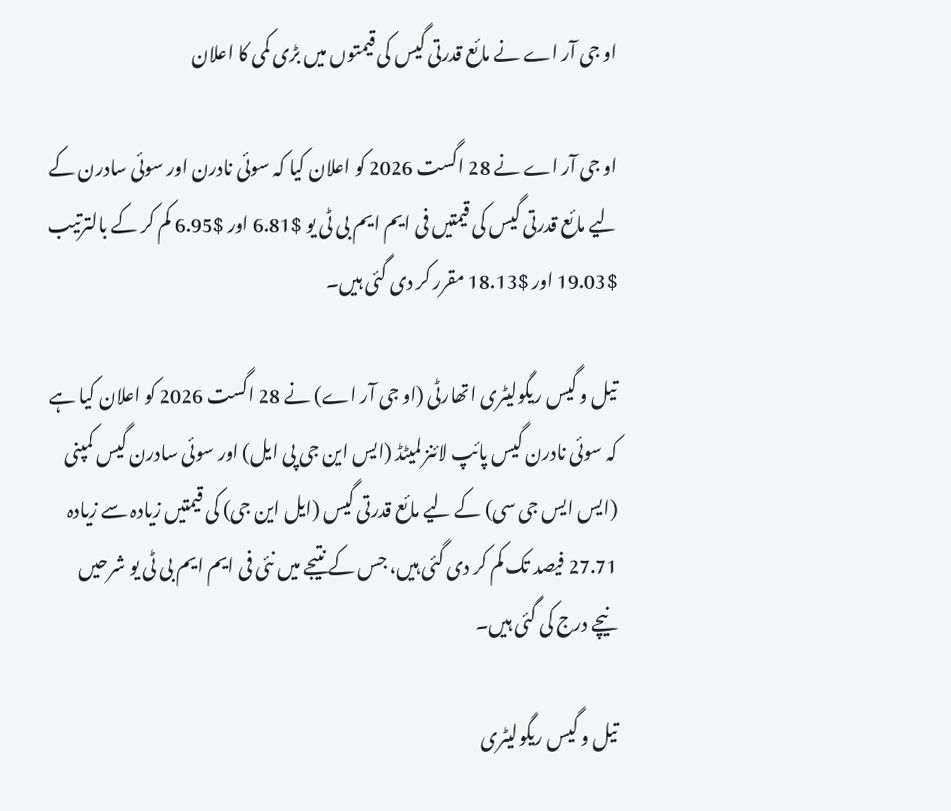او جی آر اے نے مائع قدرتی گیس کی قیمتوں میں بڑی کمی کا اعلان

او جی آر اے نے 28 اگست 2026 کو اعلان کیا کہ سوئی نادرن اور سوئی سادرن کے لیے مائع قدرتی گیس کی قیمتیں فی ایم ایم بی ٹی یو $6.81 اور $6.95 کم کر کے بالترتیب $19.03 اور $18.13 مقرر کر دی گئی ہیں۔

تیل و گیس ریگولیٹری اتھارٹی (او جی آر اے) نے 28 اگست 2026 کو اعلان کیا ہے کہ سوئی نادرن گیس پائپ لائنز لمیٹڈ (ایس این جی پی ایل) اور سوئی سادرن گیس کمپنی (ایس ایس جی سی) کے لیے مائع قدرتی گیس (ایل این جی) کی قیمتیں زیادہ سے زیادہ 27.71 فیصد تک کم کر دی گئی ہیں، جس کے نتیجے میں نئی فی ایم ایم بی ٹی یو شرحیں نیچے درج کی گئی ہیں۔

تیل و گیس ریگولیٹری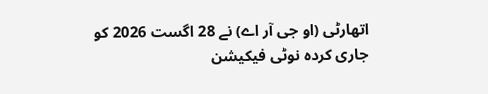اتھارٹی (او جی آر اے) نے 28 اگست 2026 کو جاری کردہ نوٹی فیکیشن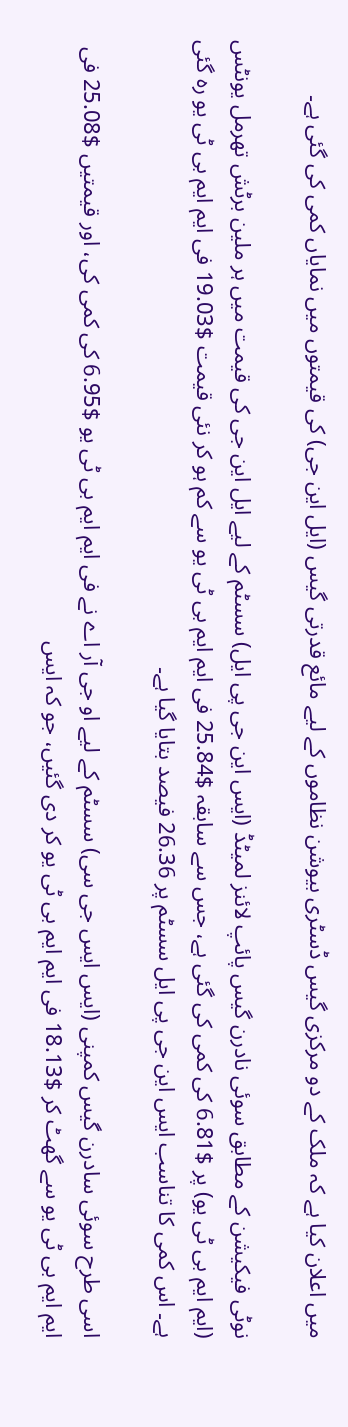میں اعلان کیا ہے کہ ملک کے دو مرکزی گیس ڈسٹری بیوشن نظاموں کے لیے مائع قدرتی گیس (ایل این جی) کی قیمتوں میں نمایاں کمی کی گئی ہے۔

نوٹی فیکیشن کے مطابق سوئی نادرن گیس پائپ لائنز لمیٹڈ (ایس این جی پی ایل) سسٹم کے لیے ایل این جی کی قیمت میں ہر ملین برٹش تھرمل یونٹس (ایم ایم بی ٹی یو) پر $6.81 کی کمی کی گئی ہے، جس سے سابقہ $25.84 فی ایم ایم بی ٹی یو سے کم ہو کر نئی قیمت $19.03 فی ایم ایم بی ٹی یو رہ گئی ہے۔ اس کمی کا تناسب ایس این جی پی ایل سسٹم پر 26.36 فیصد بتایا گیا ہے۔

اسی طرح سوئی سادرن گیس کمپنی (ایس ایس جی سی) سسٹم کے لیے او جی آر اے نے فی ایم ایم بی ٹی یو $6.95 کی کمی کی، اور قیمتیں $25.08 فی ایم ایم بی ٹی یو سے گھٹ کر $18.13 فی ایم ایم بی ٹی یو کر دی گئیں، جو کہ ایس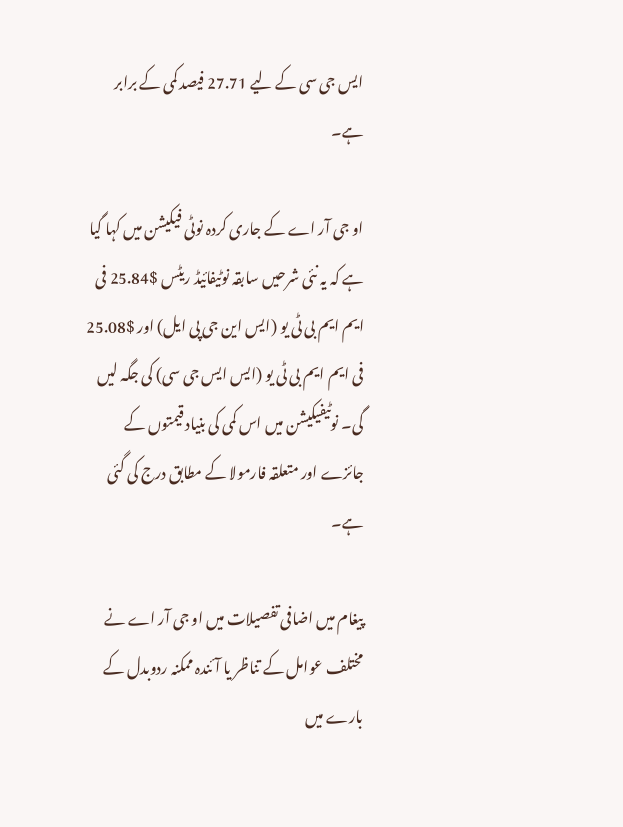ایس جی سی کے لیے 27.71 فیصد کمی کے برابر ہے۔

او جی آر اے کے جاری کردہ نوٹی فیکیشن میں کہا گیا ہے کہ یہ نئی شرحیں سابقہ نوٹیفائیڈ ریٹس $25.84 فی ایم ایم بی ٹی یو (ایس این جی پی ایل) اور $25.08 فی ایم ایم بی ٹی یو (ایس ایس جی سی) کی جگہ لیں گی۔ نوٹیفیکیشن میں اس کمی کی بنیاد قیمتوں کے جائزے اور متعلقہ فارمولا کے مطابق درج کی گئی ہے۔

پیغام میں اضافی تفصیلات میں او جی آر اے نے مختلف عوامل کے تناظر یا آئندہ ممکنہ ردوبدل کے بارے میں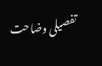تفصیلی وضاحت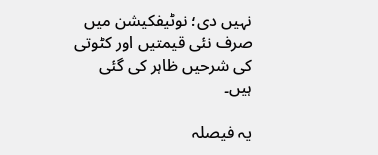نہیں دی؛ نوٹیفکیشن میں صرف نئی قیمتیں اور کٹوتی کی شرحیں ظاہر کی گئی ہیں۔

یہ فیصلہ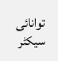توانائی سیکٹر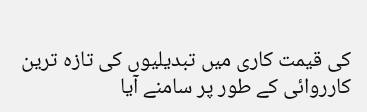کی قیمت کاری میں تبدیلیوں کی تازہ ترین کارروائی کے طور پر سامنے آیا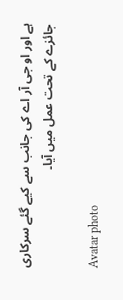ہے اور او جی آر اے کی جانب سے کیے گئے سرکاری جائزے کے تحت عمل میں آیا۔

Avatar photo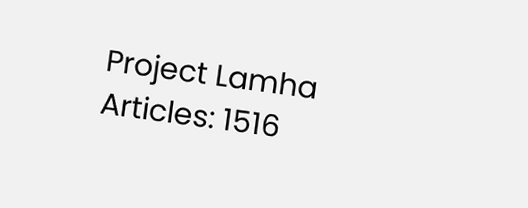Project Lamha
Articles: 1516